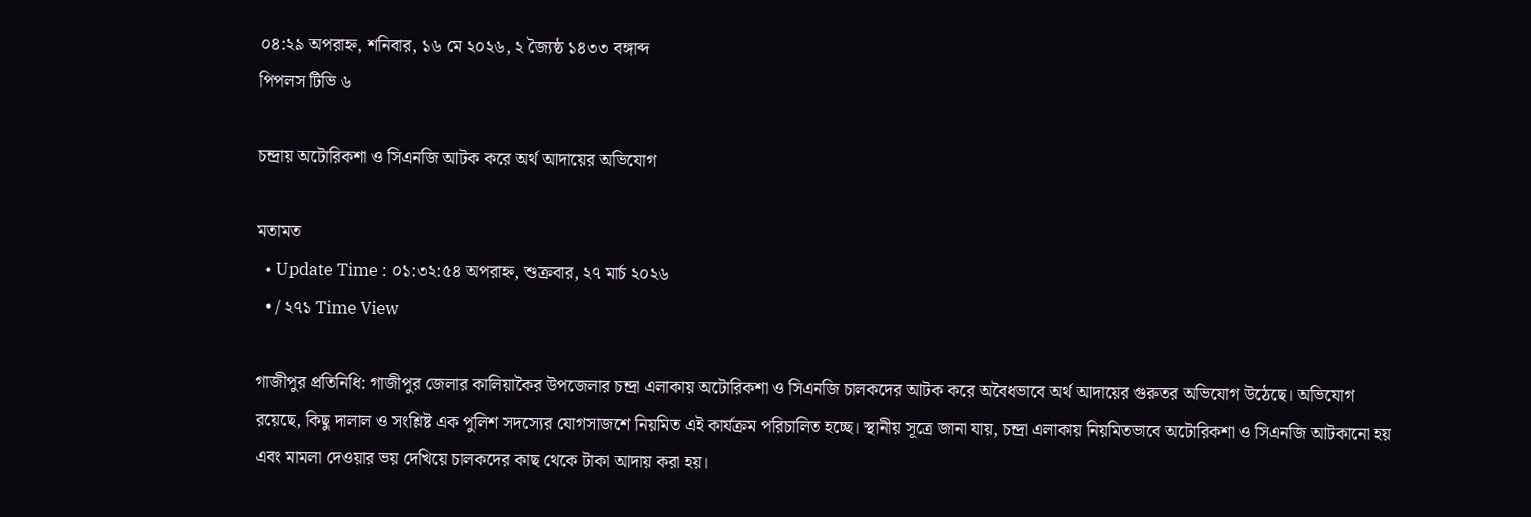০৪:২৯ অপরাহ্ন, শনিবার, ১৬ মে ২০২৬, ২ জ্যৈষ্ঠ ১৪৩৩ বঙ্গাব্দ
পিপলস টিভি ৬

চন্দ্রায় অটোরিকশা ও সিএনজি আটক করে অর্থ আদায়ের অভিযোগ

মতামত
  • Update Time : ০১:৩২:৫৪ অপরাহ্ন, শুক্রবার, ২৭ মার্চ ২০২৬
  • / ২৭১ Time View

গাজীপুর প্রতিনিধি: গাজীপুর জেলার কালিয়াকৈর উপজেলার চন্দ্রা এলাকায় অটোরিকশা ও সিএনজি চালকদের আটক করে অবৈধভাবে অর্থ আদায়ের গুরুতর অভিযোগ উঠেছে। অভিযোগ রয়েছে, কিছু দালাল ও সংশ্লিষ্ট এক পুলিশ সদস্যের যোগসাজশে নিয়মিত এই কার্যক্রম পরিচালিত হচ্ছে। স্থানীয় সূত্রে জানা যায়, চন্দ্রা এলাকায় নিয়মিতভাবে অটোরিকশা ও সিএনজি আটকানো হয় এবং মামলা দেওয়ার ভয় দেখিয়ে চালকদের কাছ থেকে টাকা আদায় করা হয়।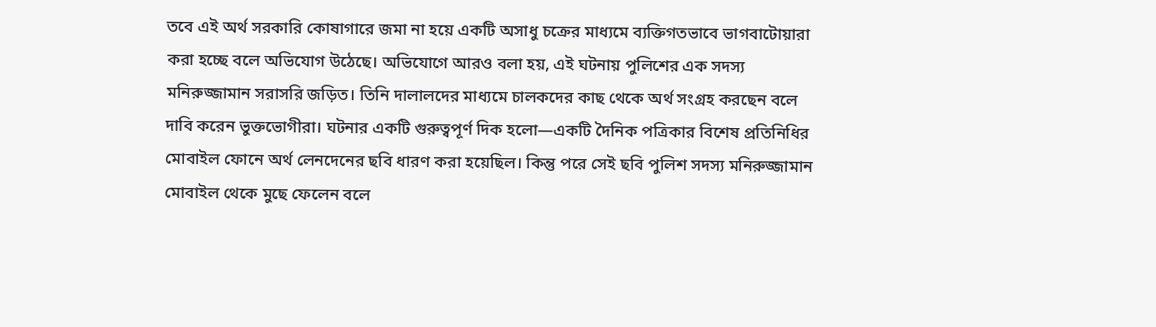তবে এই অর্থ সরকারি কোষাগারে জমা না হয়ে একটি অসাধু চক্রের মাধ্যমে ব্যক্তিগতভাবে ভাগবাটোয়ারা করা হচ্ছে বলে অভিযোগ উঠেছে। অভিযোগে আরও বলা হয়, এই ঘটনায় পুলিশের এক সদস্য মনিরুজ্জামান সরাসরি জড়িত। তিনি দালালদের মাধ্যমে চালকদের কাছ থেকে অর্থ সংগ্রহ করছেন বলে দাবি করেন ভুক্তভোগীরা। ঘটনার একটি গুরুত্বপূর্ণ দিক হলো—একটি দৈনিক পত্রিকার বিশেষ প্রতিনিধির মোবাইল ফোনে অর্থ লেনদেনের ছবি ধারণ করা হয়েছিল। কিন্তু পরে সেই ছবি পুলিশ সদস্য মনিরুজ্জামান মোবাইল থেকে মুছে ফেলেন বলে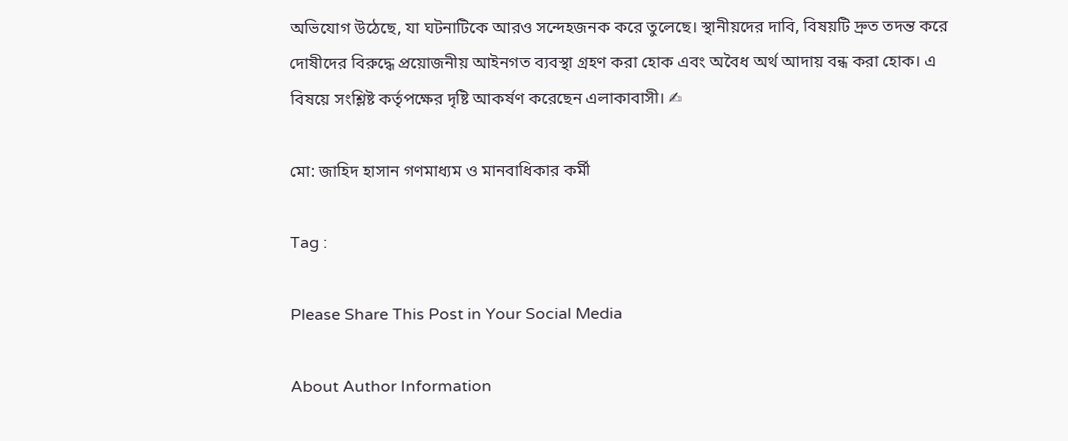অভিযোগ উঠেছে, যা ঘটনাটিকে আরও সন্দেহজনক করে তুলেছে। স্থানীয়দের দাবি, বিষয়টি দ্রুত তদন্ত করে দোষীদের বিরুদ্ধে প্রয়োজনীয় আইনগত ব্যবস্থা গ্রহণ করা হোক এবং অবৈধ অর্থ আদায় বন্ধ করা হোক। এ বিষয়ে সংশ্লিষ্ট কর্তৃপক্ষের দৃষ্টি আকর্ষণ করেছেন এলাকাবাসী। ✍

মো: জাহিদ হাসান গণমাধ্যম ও মানবাধিকার কর্মী

Tag :

Please Share This Post in Your Social Media

About Author Information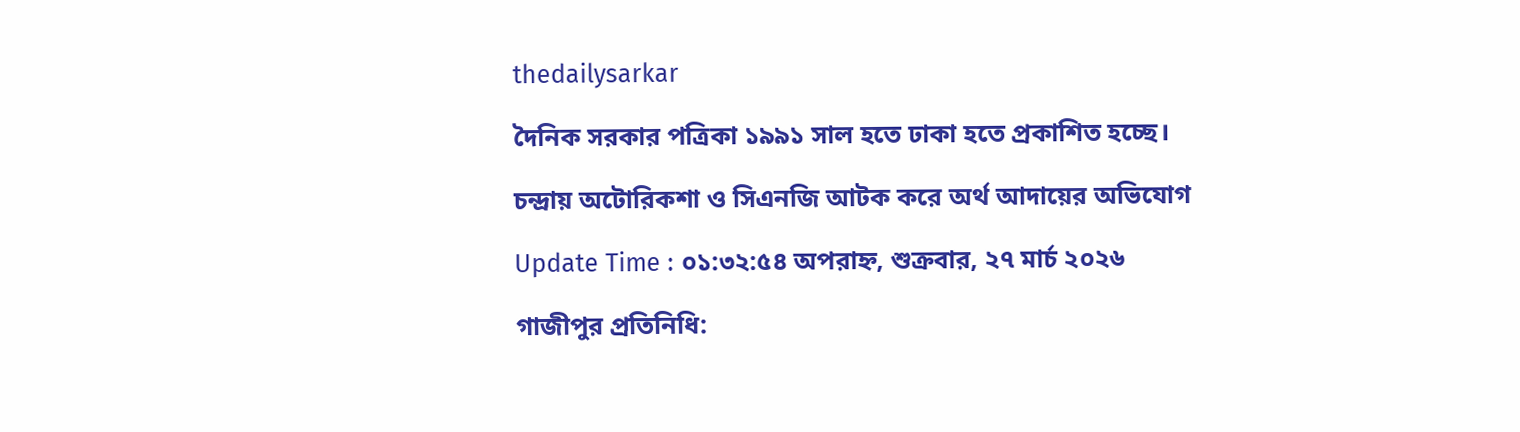thedailysarkar

দৈনিক সরকার পত্রিকা ১৯৯১ সাল হতে ঢাকা হতে প্রকাশিত হচ্ছে।

চন্দ্রায় অটোরিকশা ও সিএনজি আটক করে অর্থ আদায়ের অভিযোগ

Update Time : ০১:৩২:৫৪ অপরাহ্ন, শুক্রবার, ২৭ মার্চ ২০২৬

গাজীপুর প্রতিনিধি: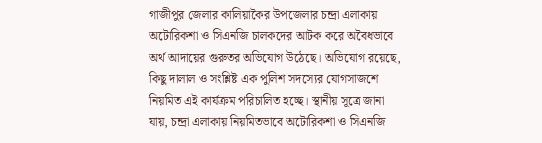গাজীপুর জেলার কালিয়াকৈর উপজেলার চন্দ্রা এলাকায় অটোরিকশা ও সিএনজি চালকদের আটক করে অবৈধভাবে অর্থ আদায়ের গুরুতর অভিযোগ উঠেছে। অভিযোগ রয়েছে, কিছু দালাল ও সংশ্লিষ্ট এক পুলিশ সদস্যের যোগসাজশে নিয়মিত এই কার্যক্রম পরিচালিত হচ্ছে। স্থানীয় সূত্রে জানা যায়, চন্দ্রা এলাকায় নিয়মিতভাবে অটোরিকশা ও সিএনজি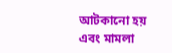আটকানো হয় এবং মামলা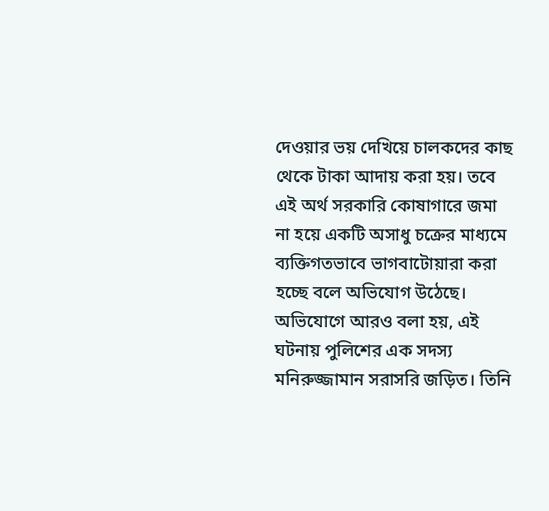দেওয়ার ভয় দেখিয়ে চালকদের কাছ থেকে টাকা আদায় করা হয়। তবে এই অর্থ সরকারি কোষাগারে জমা না হয়ে একটি অসাধু চক্রের মাধ্যমে ব্যক্তিগতভাবে ভাগবাটোয়ারা করা হচ্ছে বলে অভিযোগ উঠেছে। অভিযোগে আরও বলা হয়, এই ঘটনায় পুলিশের এক সদস্য মনিরুজ্জামান সরাসরি জড়িত। তিনি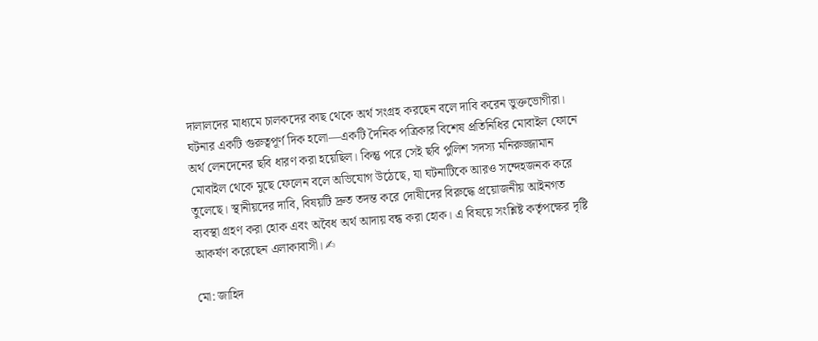দালালদের মাধ্যমে চালকদের কাছ থেকে অর্থ সংগ্রহ করছেন বলে দাবি করেন ভুক্তভোগীরা। ঘটনার একটি গুরুত্বপূর্ণ দিক হলো—একটি দৈনিক পত্রিকার বিশেষ প্রতিনিধির মোবাইল ফোনে অর্থ লেনদেনের ছবি ধারণ করা হয়েছিল। কিন্তু পরে সেই ছবি পুলিশ সদস্য মনিরুজ্জামান মোবাইল থেকে মুছে ফেলেন বলে অভিযোগ উঠেছে, যা ঘটনাটিকে আরও সন্দেহজনক করে তুলেছে। স্থানীয়দের দাবি, বিষয়টি দ্রুত তদন্ত করে দোষীদের বিরুদ্ধে প্রয়োজনীয় আইনগত ব্যবস্থা গ্রহণ করা হোক এবং অবৈধ অর্থ আদায় বন্ধ করা হোক। এ বিষয়ে সংশ্লিষ্ট কর্তৃপক্ষের দৃষ্টি আকর্ষণ করেছেন এলাকাবাসী। ✍

মো: জাহিদ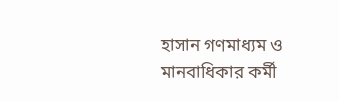হাসান গণমাধ্যম ও মানবাধিকার কর্মী